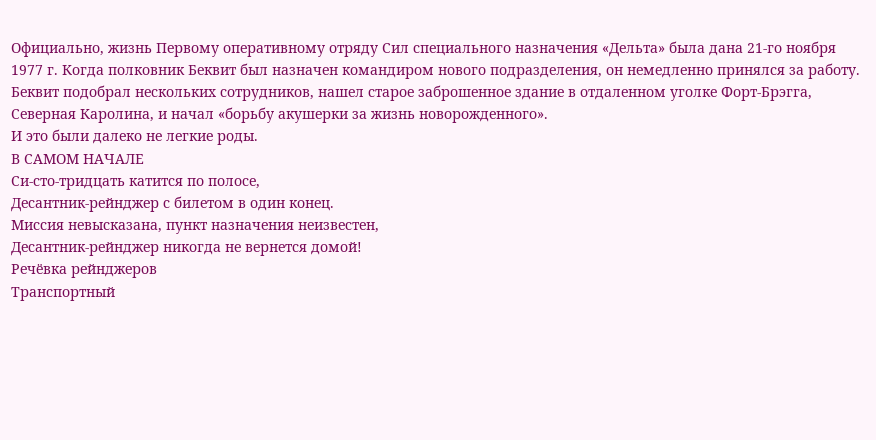Официально, жизнь Первому оперативному отряду Сил специального назначения «Дельта» была дана 21-го ноября 1977 г. Когда полковник Беквит был назначен командиром нового подразделения, он немедленно принялся за работу. Беквит подобрал нескольких сотрудников, нашел старое заброшенное здание в отдаленном уголке Форт-Брэгга, Северная Каролина, и начал «борьбу акушерки за жизнь новорожденного».
И это были далеко не легкие роды.
В САМОМ НАЧАЛЕ
Си-сто-тридцать катится по полосе,
Десантник-рейнджер с билетом в один конец.
Миссия невысказана, пункт назначения неизвестен,
Десантник-рейнджер никогда не вернется домой!
Речёвка рейнджеров
Транспортный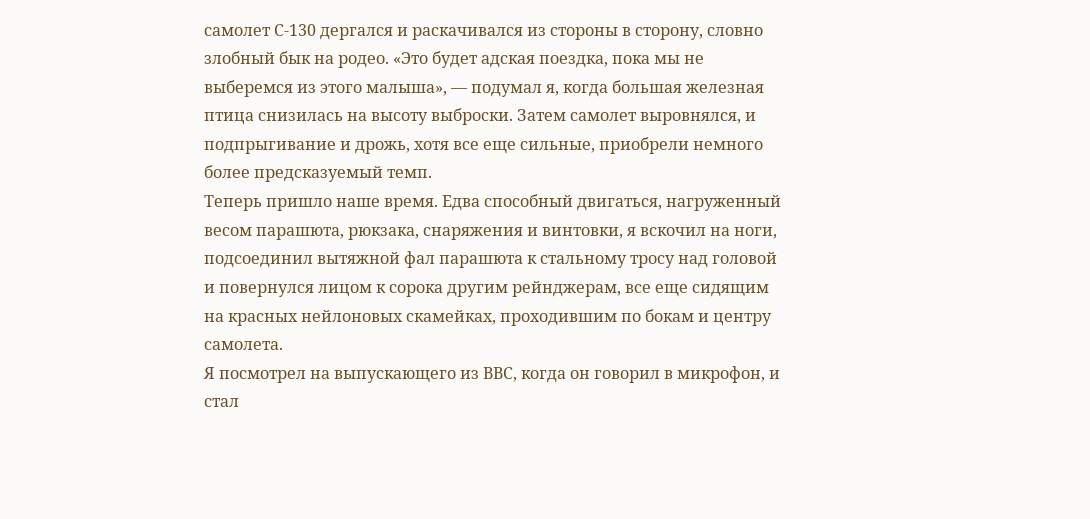самолет С-130 дергался и раскачивался из стороны в сторону, словно злобный бык на родео. «Это будет адская поездка, пока мы не выберемся из этого малыша», — подумал я, когда большая железная птица снизилась на высоту выброски. Затем самолет выровнялся, и подпрыгивание и дрожь, хотя все еще сильные, приобрели немного более предсказуемый темп.
Теперь пришло наше время. Едва способный двигаться, нагруженный весом парашюта, рюкзака, снаряжения и винтовки, я вскочил на ноги, подсоединил вытяжной фал парашюта к стальному тросу над головой и повернулся лицом к сорока другим рейнджерам, все еще сидящим на красных нейлоновых скамейках, проходившим по бокам и центру самолета.
Я посмотрел на выпускающего из ВВС, когда он говорил в микрофон, и стал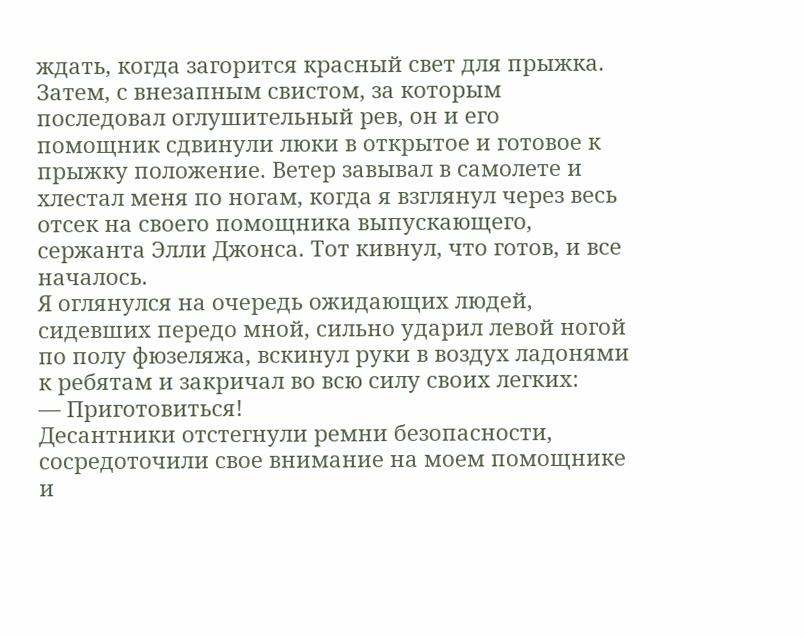ждать, когда загорится красный свет для прыжка. Затем, с внезапным свистом, за которым последовал оглушительный рев, он и его помощник сдвинули люки в открытое и готовое к прыжку положение. Ветер завывал в самолете и хлестал меня по ногам, когда я взглянул через весь отсек на своего помощника выпускающего, сержанта Элли Джонса. Тот кивнул, что готов, и все началось.
Я оглянулся на очередь ожидающих людей, сидевших передо мной, сильно ударил левой ногой по полу фюзеляжа, вскинул руки в воздух ладонями к ребятам и закричал во всю силу своих легких:
— Приготовиться!
Десантники отстегнули ремни безопасности, сосредоточили свое внимание на моем помощнике и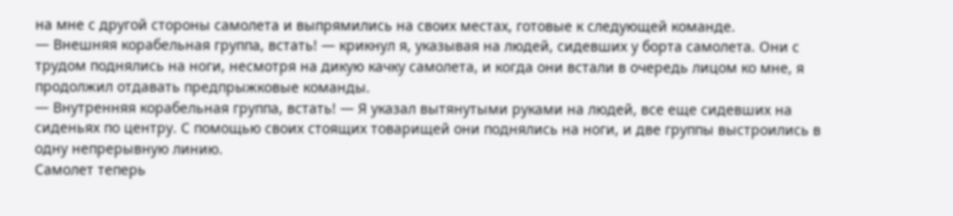на мне с другой стороны самолета и выпрямились на своих местах, готовые к следующей команде.
— Внешняя корабельная группа, встать! — крикнул я, указывая на людей, сидевших у борта самолета. Они с трудом поднялись на ноги, несмотря на дикую качку самолета, и когда они встали в очередь лицом ко мне, я продолжил отдавать предпрыжковые команды.
— Внутренняя корабельная группа, встать! — Я указал вытянутыми руками на людей, все еще сидевших на сиденьях по центру. С помощью своих стоящих товарищей они поднялись на ноги, и две группы выстроились в одну непрерывную линию.
Самолет теперь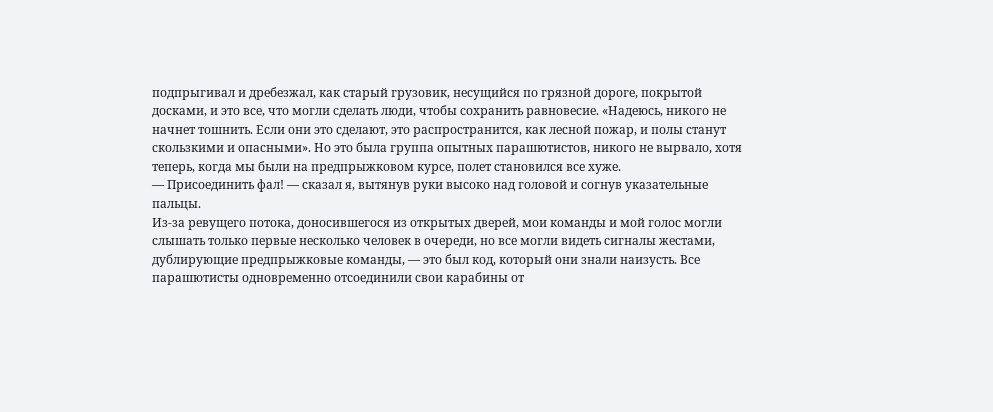подпрыгивал и дребезжал, как старый грузовик, несущийся по грязной дороге, покрытой досками, и это все, что могли сделать люди, чтобы сохранить равновесие. «Надеюсь, никого не начнет тошнить. Если они это сделают, это распространится, как лесной пожар, и полы станут скользкими и опасными». Но это была группа опытных парашютистов, никого не вырвало, хотя теперь, когда мы были на предпрыжковом курсе, полет становился все хуже.
— Присоединить фал! — сказал я, вытянув руки высоко над головой и согнув указательные пальцы.
Из-за ревущего потока, доносившегося из открытых дверей, мои команды и мой голос могли слышать только первые несколько человек в очереди, но все могли видеть сигналы жестами, дублирующие предпрыжковые команды, — это был код, который они знали наизусть. Все парашютисты одновременно отсоединили свои карабины от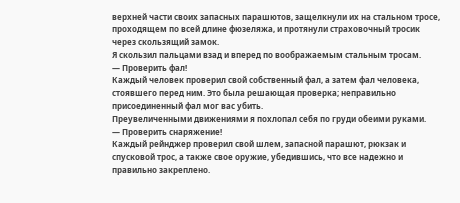верхней части своих запасных парашютов, защелкнули их на стальном тросе, проходящем по всей длине фюзеляжа, и протянули страховочный тросик через скользящий замок.
Я скользил пальцами взад и вперед по воображаемым стальным тросам.
— Проверить фал!
Каждый человек проверил свой собственный фал, а затем фал человека, стоявшего перед ним. Это была решающая проверка; неправильно присоединенный фал мог вас убить.
Преувеличенными движениями я похлопал себя по груди обеими руками.
— Проверить снаряжение!
Каждый рейнджер проверил свой шлем, запасной парашют, рюкзак и спусковой трос, а также свое оружие, убедившись, что все надежно и правильно закреплено.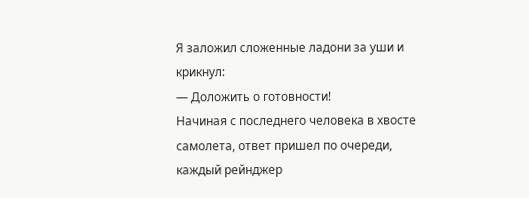Я заложил сложенные ладони за уши и крикнул:
— Доложить о готовности!
Начиная с последнего человека в хвосте самолета, ответ пришел по очереди, каждый рейнджер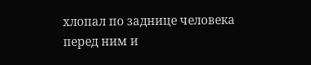хлопал по заднице человека перед ним и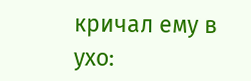кричал ему в ухо: